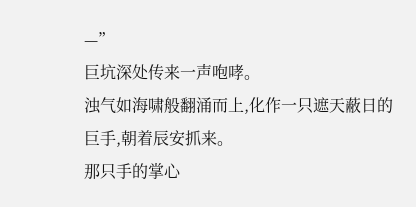—”
巨坑深处传来一声咆哮。
浊气如海啸般翻涌而上,化作一只遮天蔽日的巨手,朝着辰安抓来。
那只手的掌心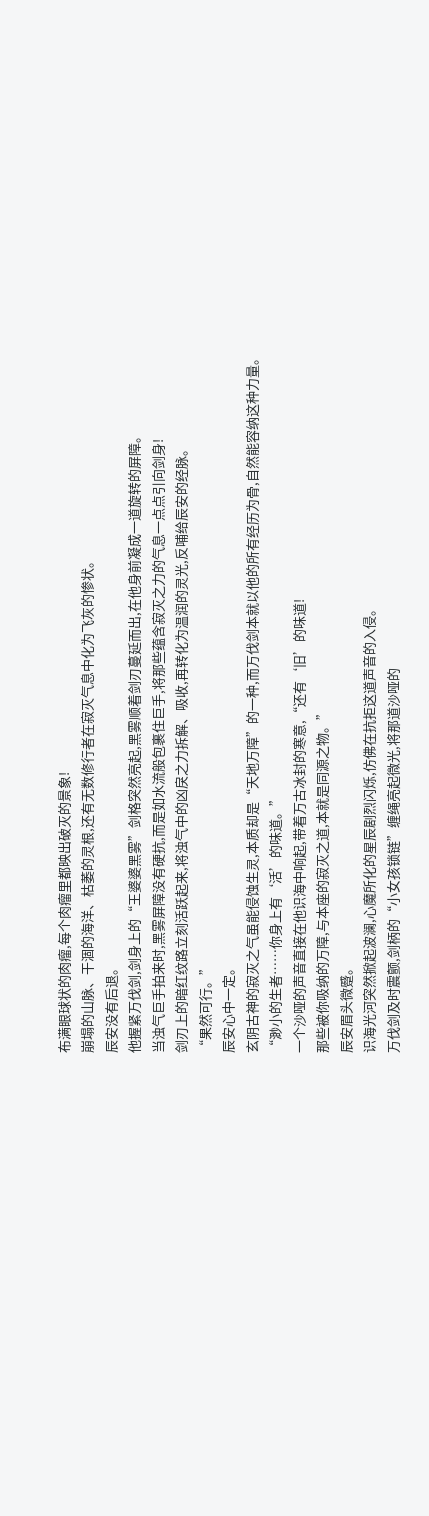布满眼球状的肉瘤,每个肉瘤里都映出破灭的景象!
崩塌的山脉、干涸的海洋、枯萎的灵根,还有无数修行者在寂灭气息中化为飞灰的惨状。
辰安没有后退。
他握紧万伐剑,剑身上的“王婆婆黑雾”剑格突然亮起,黑雾顺着剑刃蔓延而出,在他身前凝成一道旋转的屏障。
当浊气巨手拍来时,黑雾屏障没有硬抗,而是如水流般包裹住巨手,将那些蕴含寂灭之力的气息一点点引向剑身!
剑刃上的暗红纹路立刻活跃起来,将浊气中的凶戾之力拆解、吸收,再转化为温润的灵光,反哺给辰安的经脉。
“果然可行。”
辰安心中一定。
玄阴古神的寂灭之气虽能侵蚀生灵,本质却是“天地万障”的一种,而万伐剑本就以他的所有经历为骨,自然能容纳这种力量。
“渺小的生者……你身上有‘活’的味道。”
一个沙哑的声音直接在他识海中响起,带着万古冰封的寒意,“还有‘旧’的味道!
那些被你吸纳的万障,与本座的寂灭之道,本就是同源之物。”
辰安眉头微蹙。
识海光河突然掀起波澜,心魔所化的星辰剧烈闪烁,仿佛在抗拒这道声音的入侵。
万伐剑及时震颤,剑柄的“小女孩锁链”缠绳亮起微光,将那道沙哑的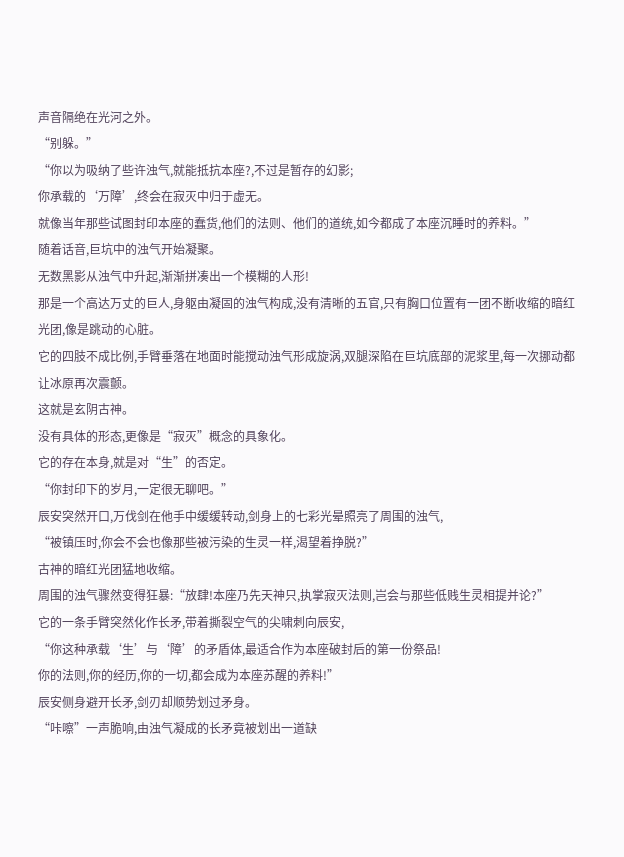声音隔绝在光河之外。
“别躲。”
“你以为吸纳了些许浊气,就能抵抗本座?,不过是暂存的幻影;
你承载的‘万障’,终会在寂灭中归于虚无。
就像当年那些试图封印本座的蠢货,他们的法则、他们的道统,如今都成了本座沉睡时的养料。”
随着话音,巨坑中的浊气开始凝聚。
无数黑影从浊气中升起,渐渐拼凑出一个模糊的人形!
那是一个高达万丈的巨人,身躯由凝固的浊气构成,没有清晰的五官,只有胸口位置有一团不断收缩的暗红光团,像是跳动的心脏。
它的四肢不成比例,手臂垂落在地面时能搅动浊气形成旋涡,双腿深陷在巨坑底部的泥浆里,每一次挪动都让冰原再次震颤。
这就是玄阴古神。
没有具体的形态,更像是“寂灭”概念的具象化。
它的存在本身,就是对“生”的否定。
“你封印下的岁月,一定很无聊吧。”
辰安突然开口,万伐剑在他手中缓缓转动,剑身上的七彩光晕照亮了周围的浊气,
“被镇压时,你会不会也像那些被污染的生灵一样,渴望着挣脱?”
古神的暗红光团猛地收缩。
周围的浊气骤然变得狂暴:“放肆!本座乃先天神只,执掌寂灭法则,岂会与那些低贱生灵相提并论?”
它的一条手臂突然化作长矛,带着撕裂空气的尖啸刺向辰安,
“你这种承载‘生’与‘障’的矛盾体,最适合作为本座破封后的第一份祭品!
你的法则,你的经历,你的一切,都会成为本座苏醒的养料!”
辰安侧身避开长矛,剑刃却顺势划过矛身。
“咔嚓”一声脆响,由浊气凝成的长矛竟被划出一道缺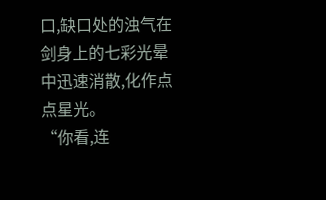口,缺口处的浊气在剑身上的七彩光晕中迅速消散,化作点点星光。
“你看,连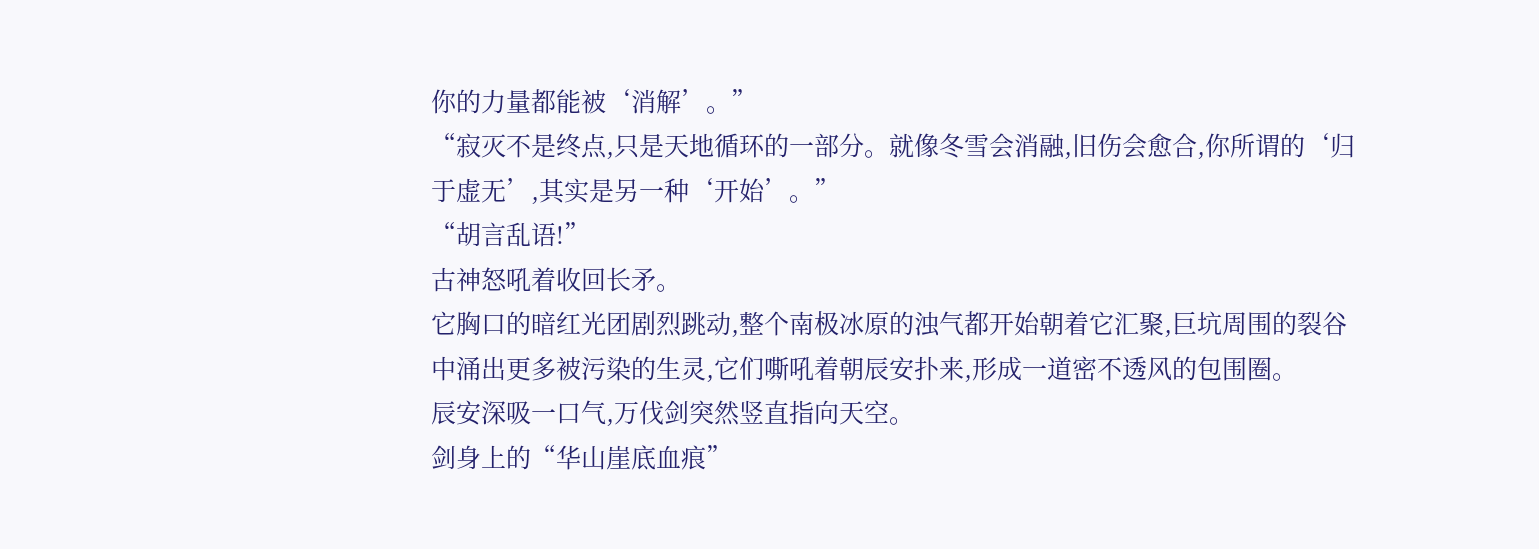你的力量都能被‘消解’。”
“寂灭不是终点,只是天地循环的一部分。就像冬雪会消融,旧伤会愈合,你所谓的‘归于虚无’,其实是另一种‘开始’。”
“胡言乱语!”
古神怒吼着收回长矛。
它胸口的暗红光团剧烈跳动,整个南极冰原的浊气都开始朝着它汇聚,巨坑周围的裂谷中涌出更多被污染的生灵,它们嘶吼着朝辰安扑来,形成一道密不透风的包围圈。
辰安深吸一口气,万伐剑突然竖直指向天空。
剑身上的“华山崖底血痕”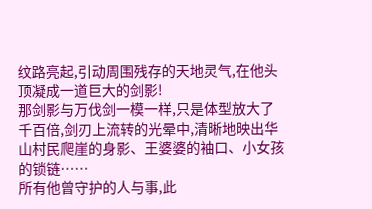纹路亮起,引动周围残存的天地灵气,在他头顶凝成一道巨大的剑影!
那剑影与万伐剑一模一样,只是体型放大了千百倍,剑刃上流转的光晕中,清晰地映出华山村民爬崖的身影、王婆婆的袖口、小女孩的锁链……
所有他曾守护的人与事,此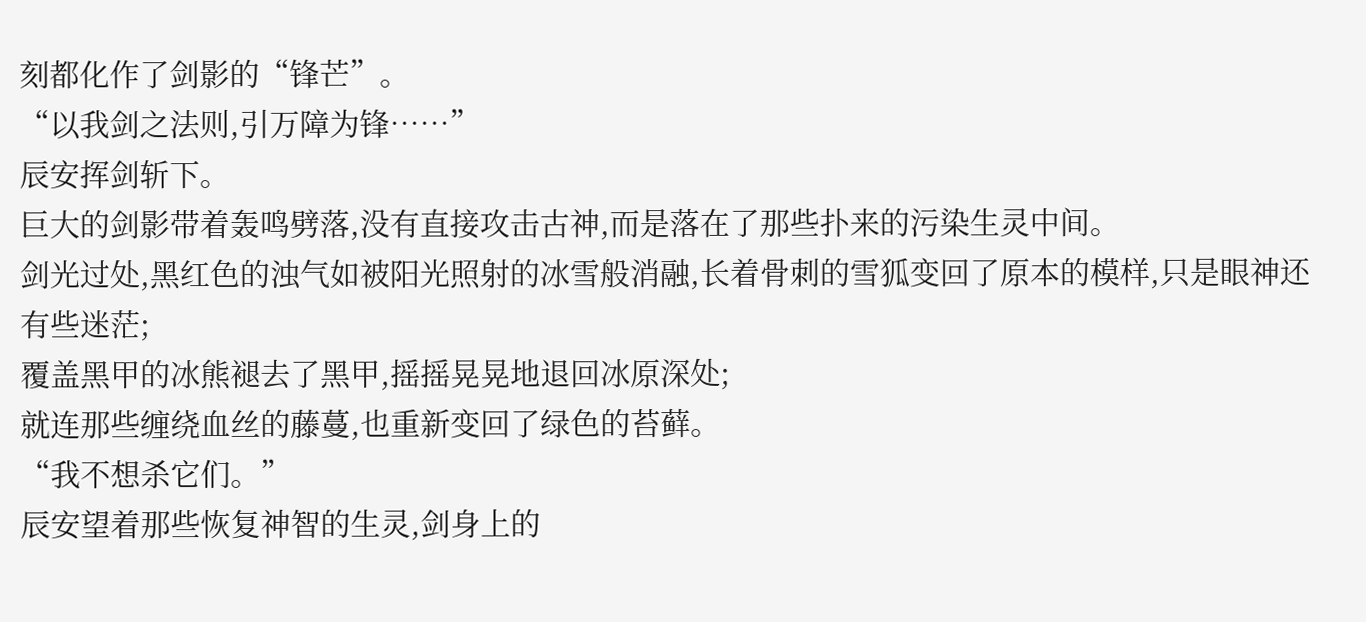刻都化作了剑影的“锋芒”。
“以我剑之法则,引万障为锋……”
辰安挥剑斩下。
巨大的剑影带着轰鸣劈落,没有直接攻击古神,而是落在了那些扑来的污染生灵中间。
剑光过处,黑红色的浊气如被阳光照射的冰雪般消融,长着骨刺的雪狐变回了原本的模样,只是眼神还有些迷茫;
覆盖黑甲的冰熊褪去了黑甲,摇摇晃晃地退回冰原深处;
就连那些缠绕血丝的藤蔓,也重新变回了绿色的苔藓。
“我不想杀它们。”
辰安望着那些恢复神智的生灵,剑身上的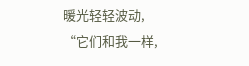暖光轻轻波动,
“它们和我一样,